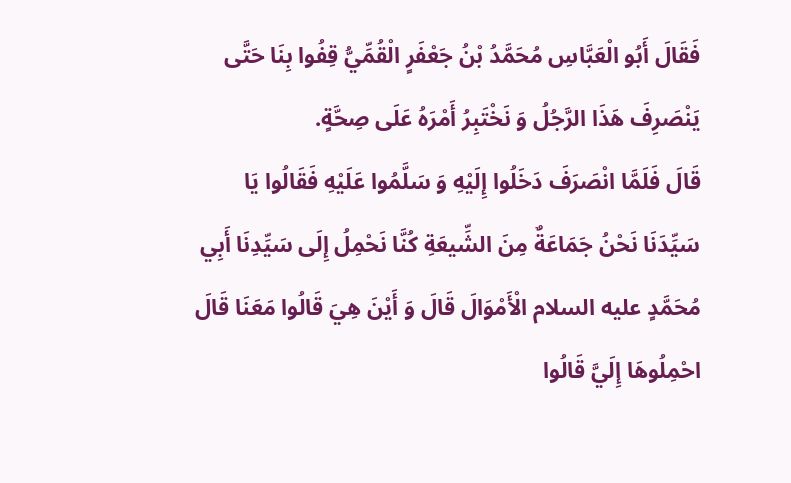فَقَالَ أَبُو الْعَبَّاسِ مُحَمَّدُ بْنُ جَعْفَرٍ الْقُمِّيُّ قِفُوا بِنَا حَتَّى يَنْصَرِفَ هَذَا الرَّجُلُ وَ نَخْتَبِرُ أَمْرَهُ عَلَى صِحَّةٍ.
قَالَ فَلَمَّا انْصَرَفَ دَخَلُوا إِلَيْهِ وَ سَلَّمُوا عَلَيْهِ فَقَالُوا يَا سَيِّدَنَا نَحْنُ جَمَاعَةٌ مِنَ الشِّيعَةِ كُنَّا نَحْمِلُ إِلَى سَيِّدِنَا أَبِي مُحَمَّدٍ عليه السلام الْأَمْوَالَ قَالَ وَ أَيْنَ هِيَ قَالُوا مَعَنَا قَالَ احْمِلُوهَا إِلَيَّ قَالُوا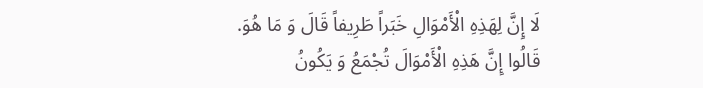لَا إِنَّ لِهَذِهِ الْأَمْوَالِ خَبَراً طَرِيفاً قَالَ وَ مَا هُوَ.
قَالُوا إِنَّ هَذِهِ الْأَمْوَالَ تُجْمَعُ وَ يَكُونُ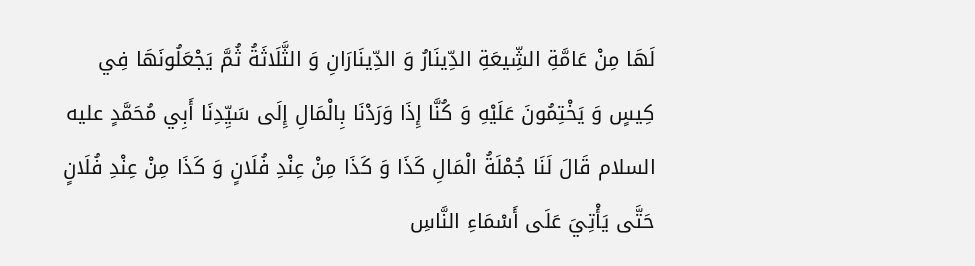لَهَا مِنْ عَامَّةِ الشِّيعَةِ الدِّينَارُ وَ الدِّينَارَانِ وَ الثَّلَاثَةُ ثُمَّ يَجْعَلُونَهَا فِي كِيسٍ وَ يَخْتِمُونَ عَلَيْهِ وَ كُنَّا إِذَا وَرَدْنَا بِالْمَالِ إِلَى سَيِّدِنَا أَبِي مُحَمَّدٍ عليه السلام قَالَ لَنَا جُمْلَةُ الْمَالِ كَذَا وَ كَذَا مِنْ عِنْدِ فُلَانٍ وَ كَذَا مِنْ عِنْدِ فُلَانٍ حَتَّى يَأْتِيَ عَلَى أَسْمَاءِ النَّاسِ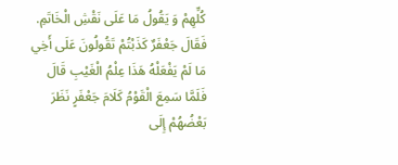كُلِّهِمْ وَ يَقُولُ مَا عَلَى نَقْشِ الْخَاتَمِ.
فَقَالَ جَعْفَرٌ كَذَبْتُمْ تَقُولُونَ عَلَى أَخِي مَا لَمْ يَفْعَلْهُ هَذَا عِلْمُ الْغَيْبِ قَالَ فَلَمَّا سَمِعَ الْقَوْمُ كَلَامَ جَعْفَرٍ نَظَرَ بَعْضُهُمْ إِلَى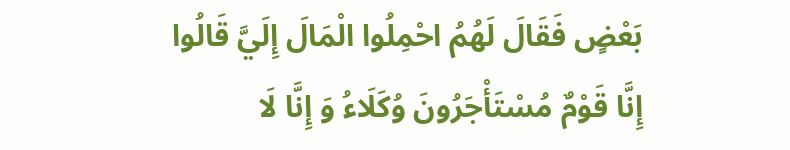بَعْضٍ فَقَالَ لَهُمُ احْمِلُوا الْمَالَ إِلَيَّ قَالُوا إِنَّا قَوْمٌ مُسْتَأْجَرُونَ وُكَلَاءُ وَ إِنَّا لَا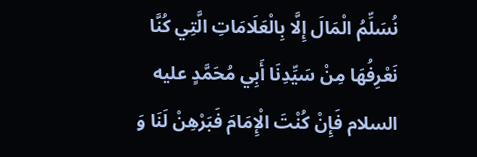نُسَلِّمُ الْمَالَ إِلَّا بِالْعَلَامَاتِ الَّتِي كُنَّا نَعْرِفُهَا مِنْ سَيِّدِنَا أَبِي مُحَمَّدٍ عليه السلام فَإِنْ كُنْتَ الْإِمَامَ فَبَرْهِنْ لَنَا وَ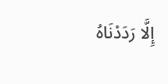إِلَّا رَدَدْنَاهُ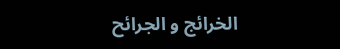الخرائج و الجرائح